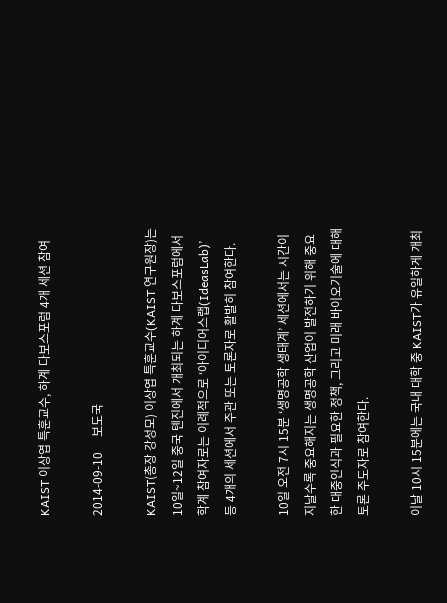KAIST 이상엽 특훈교수, 하계 다보스포럼 4개 세션 참여

2014-09-10     보도국

KAIST(총장 강성모) 이상엽 특훈교수(KAIST 연구원장)는 10일~12일 중국 톈진에서 개최되는 하계 다보스포럼에서 학계 참여자로는 이례적으로 ‘아이디어스랩(IdeasLab)’ 등 4개의 세션에서 주관 또는 토론자로 활발히 참여한다.

10일 오전 7시 15분 ‘생명공학 생태계’ 세션에서는 시간이 지날수록 중요해지는 생명공학 산업이 발전하기 위해 중요한 대중인식과 필요한 정책, 그리고 미래 바이오기술에 대해 토론 주도자로 참여한다.

이날 10시 15분에는 국내 대학 중 KAIST가 유일하게 개최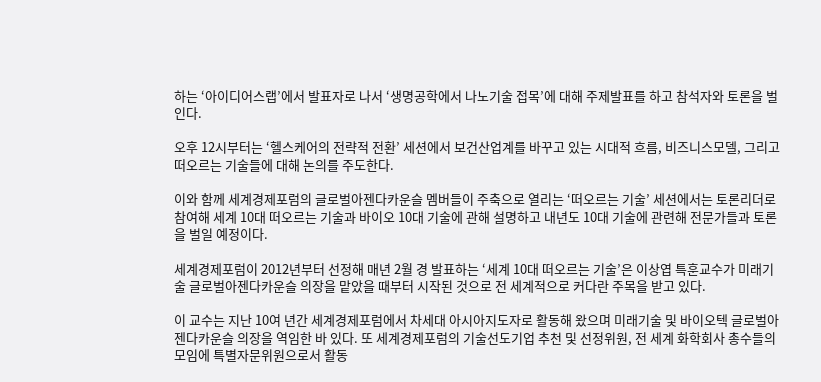하는 ‘아이디어스랩’에서 발표자로 나서 ‘생명공학에서 나노기술 접목’에 대해 주제발표를 하고 참석자와 토론을 벌인다.

오후 12시부터는 ‘헬스케어의 전략적 전환’ 세션에서 보건산업계를 바꾸고 있는 시대적 흐름, 비즈니스모델, 그리고 떠오르는 기술들에 대해 논의를 주도한다.

이와 함께 세계경제포럼의 글로벌아젠다카운슬 멤버들이 주축으로 열리는 ‘떠오르는 기술’ 세션에서는 토론리더로 참여해 세계 10대 떠오르는 기술과 바이오 10대 기술에 관해 설명하고 내년도 10대 기술에 관련해 전문가들과 토론을 벌일 예정이다.

세계경제포럼이 2012년부터 선정해 매년 2월 경 발표하는 ‘세계 10대 떠오르는 기술’은 이상엽 특훈교수가 미래기술 글로벌아젠다카운슬 의장을 맡았을 때부터 시작된 것으로 전 세계적으로 커다란 주목을 받고 있다.

이 교수는 지난 10여 년간 세계경제포럼에서 차세대 아시아지도자로 활동해 왔으며 미래기술 및 바이오텍 글로벌아젠다카운슬 의장을 역임한 바 있다. 또 세계경제포럼의 기술선도기업 추천 및 선정위원, 전 세계 화학회사 총수들의 모임에 특별자문위원으로서 활동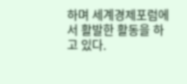하며 세계경제포럼에서 활발한 활동을 하고 있다.